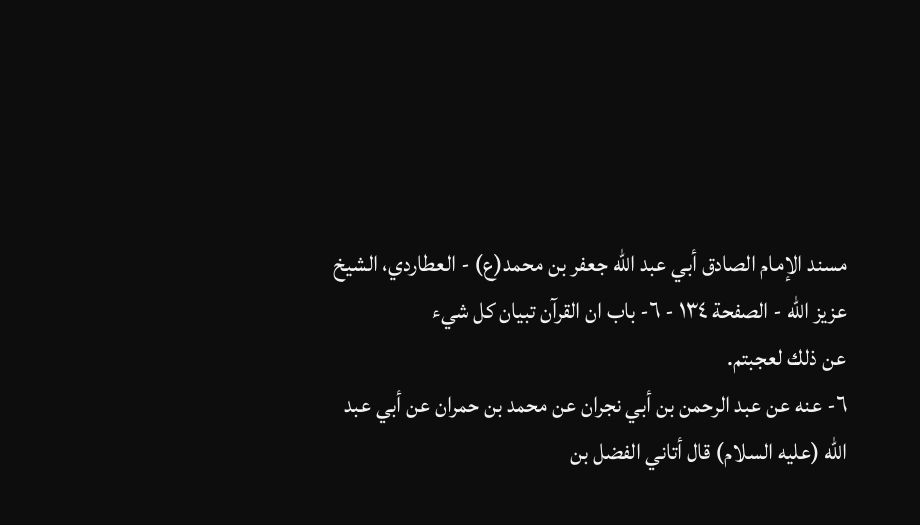مسند الإمام الصادق أبي عبد الله جعفر بن محمد(ع) - العطاردي، الشيخ عزيز الله - الصفحة ١٣٤ - ٦- باب ان القرآن تبيان كل شيء
عن ذلك لعجبتم.
٦- عنه عن عبد الرحمن بن أبي نجران عن محمد بن حمران عن أبي عبد اللّه (عليه السلام) قال أتاني الفضل بن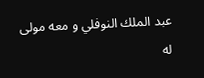عبد الملك النوفلي و معه مولى له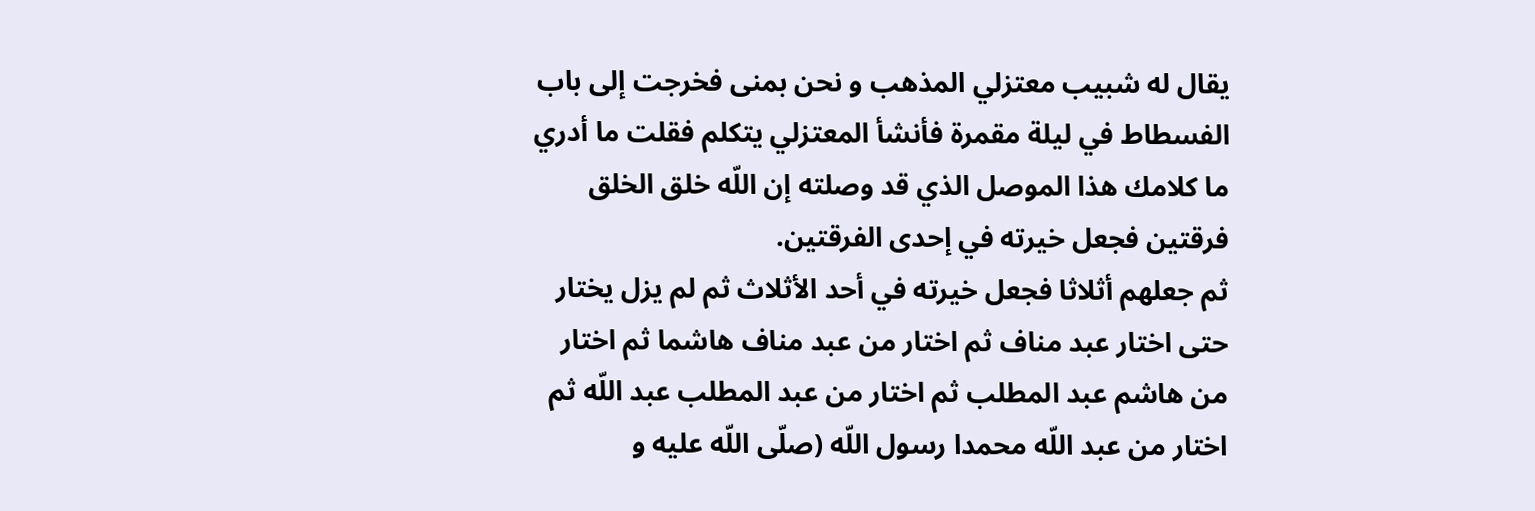يقال له شبيب معتزلي المذهب و نحن بمنى فخرجت إلى باب الفسطاط في ليلة مقمرة فأنشأ المعتزلي يتكلم فقلت ما أدري ما كلامك هذا الموصل الذي قد وصلته إن اللّه خلق الخلق فرقتين فجعل خيرته في إحدى الفرقتين.
ثم جعلهم أثلاثا فجعل خيرته في أحد الأثلاث ثم لم يزل يختار حتى اختار عبد مناف ثم اختار من عبد مناف هاشما ثم اختار من هاشم عبد المطلب ثم اختار من عبد المطلب عبد اللّه ثم اختار من عبد اللّه محمدا رسول اللّه (صلّى اللّه عليه و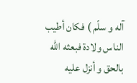آله و سلّم ) فكان أطيب الناس ولادة فبعثه اللّه بالحق و أنزل عليه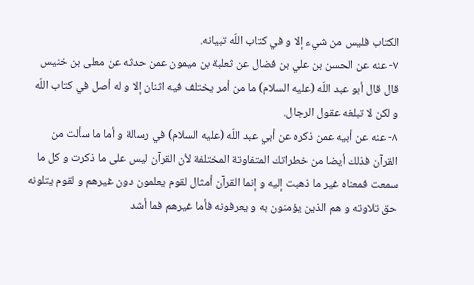الكتاب فليس من شيء إلا و في كتاب اللّه تبيانه.
٧- عنه عن الحسن بن علي بن فضال عن ثعلبة بن ميمون عمن حدثه عن معلى بن خنيس قال قال أبو عبد اللّه (عليه السلام) ما من أمر يختلف فيه اثنان إلا و له أصل في كتاب اللّه و لكن لا تبلغه عقول الرجال.
٨- عنه عن أبيه عمن ذكره عن أبي عبد اللّه (عليه السلام) في رسالة و أما ما سألت من القرآن فذلك أيضا من خطراتك المتفاوتة المختلفة لأن القرآن ليس على ما ذكرت و كل ما سمعت فمعناه غير ما ذهبت إليه و إنما القرآن أمثال لقوم يعلمون دون غيرهم و لقوم يتلونه حق تلاوته و هم الذين يؤمنون به و يعرفونه فأما غيرهم فما أشد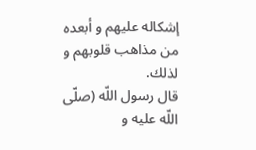إشكاله عليهم و أبعده من مذاهب قلوبهم و لذلك.
قال رسول اللّه (صلّى اللّه عليه و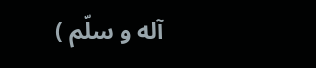آله و سلّم )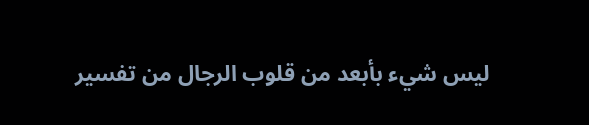ليس شيء بأبعد من قلوب الرجال من تفسير